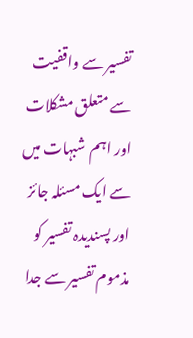تفسیر سے واقفیت سے متعلق مشکلات اور اہم شبہات میں سے ایک مسئلہ جائز اور پسندیدہ تفسیر کو مذموم تفسیر سے جدا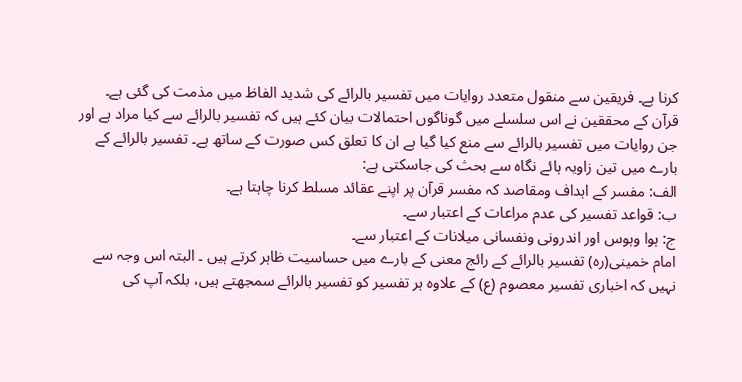کرنا ہے۔ فریقین سے منقول متعدد روایات میں تفسیر بالرائے کی شدید الفاظ میں مذمت کی گئی ہے۔
قرآن کے محققین نے اس سلسلے میں گوناگوں احتمالات بیان کئے ہیں کہ تفسیر بالرائے سے کیا مراد ہے اور جن روایات میں تفسیر بالرائے سے منع کیا گیا ہے ان کا تعلق کس صورت کے ساتھ ہے۔ تفسیر بالرائے کے بارے میں تین زاویہ ہائے نگاہ سے بحث کی جاسکتی ہے:
الف: مفسر کے اہداف ومقاصد کہ مفسر قرآن پر اپنے عقائد مسلط کرنا چاہتا ہے۔
ب: قواعد تفسیر کی عدم مراعات کے اعتبار سے۔
ج: ہوا وہوس اور اندرونی ونفسانی میلانات کے اعتبار سے۔
امام خمینی(ره) تفسیر بالرائے کے رائج معنی کے بارے میں حساسیت ظاہر کرتے ہیں ۔ البتہ اس وجہ سے نہیں کہ اخباری تفسیر معصوم (ع) کے علاوہ ہر تفسیر کو تفسیر بالرائے سمجھتے ہیں، بلکہ آپ کی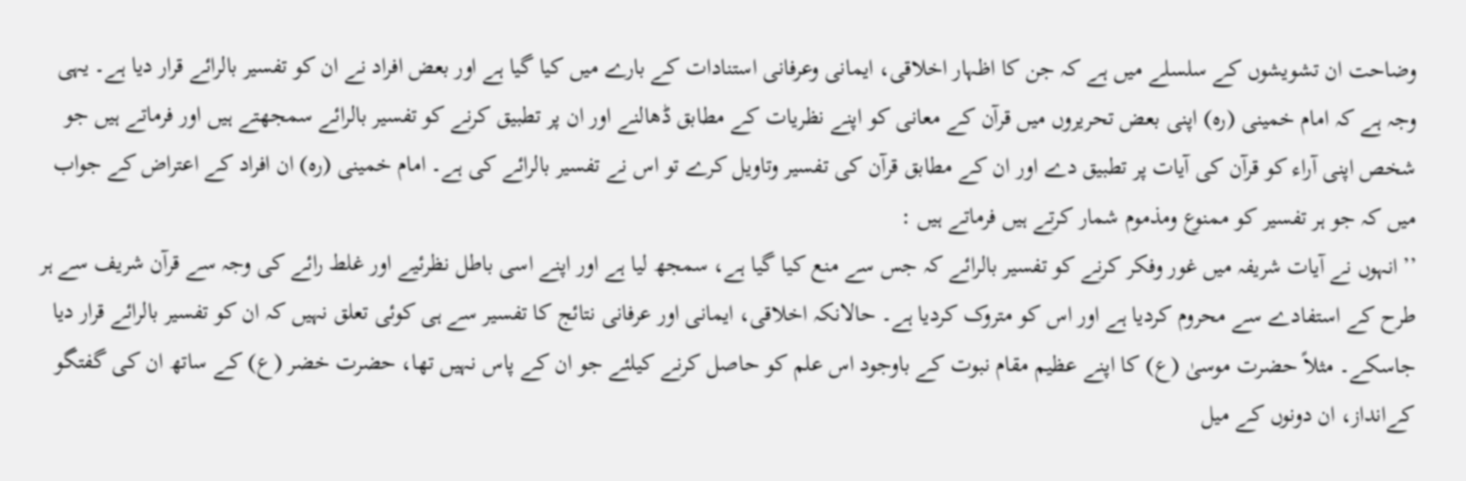وضاحت ان تشویشوں کے سلسلے میں ہے کہ جن کا اظہار اخلاقی، ایمانی وعرفانی استنادات کے بارے میں کیا گیا ہے اور بعض افراد نے ان کو تفسیر بالرائے قرار دیا ہے۔ یہی وجہ ہے کہ امام خمینی (ره) اپنی بعض تحریروں میں قرآن کے معانی کو اپنے نظریات کے مطابق ڈھالنے اور ان پر تطبیق کرنے کو تفسیر بالرائے سمجھتے ہیں اور فرماتے ہیں جو شخص اپنی آراء کو قرآن کی آیات پر تطبیق دے اور ان کے مطابق قرآن کی تفسیر وتاویل کرے تو اس نے تفسیر بالرائے کی ہے۔ امام خمینی (ره) ان افراد کے اعتراض کے جواب میں کہ جو ہر تفسیر کو ممنوع ومذموم شمار کرتے ہیں فرماتے ہیں :
’’انہوں نے آیات شریفہ میں غور وفکر کرنے کو تفسیر بالرائے کہ جس سے منع کیا گیا ہے، سمجھ لیا ہے اور اپنے اسی باطل نظرئیے اور غلط رائے کی وجہ سے قرآن شریف سے ہر طرح کے استفادے سے محروم کردیا ہے اور اس کو متروک کردیا ہے۔ حالانکہ اخلاقی، ایمانی اور عرفانی نتائج کا تفسیر سے ہی کوئی تعلق نہیں کہ ان کو تفسیر بالرائے قرار دیا جاسکے۔ مثلاً حضرت موسیٰ (ع) کا اپنے عظیم مقام نبوت کے باوجود اس علم کو حاصل کرنے کیلئے جو ان کے پاس نہیں تھا، حضرت خضر (ع) کے ساتھ ان کی گفتگو کےانداز، ان دونوں کے میل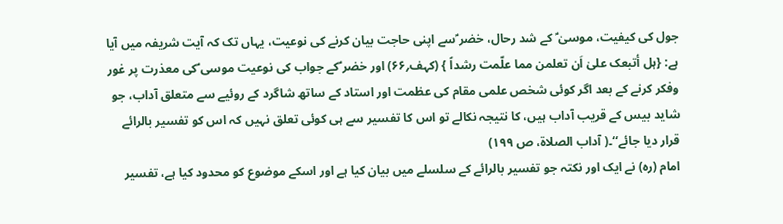جول کی کیفیت، موسیٰ ؑ کے شد رحال، خضر ؑسے اپنی حاجت بیان کرنے کی نوعیت، یہاں تک کہ آیت شریفہ میں آیا ہے: {ہل أتبعک علیٰ اَن تعلمن مما علّمت رشداً } (کہف؍۶۶) اور خضر ؑکے جواب کی نوعیت موسی ؑکی معذرت پر غور وفکر کرنے کے بعد اگر کوئی شخص علمی مقام کی عظمت اور استاد کے ساتھ شاگرد کے روئیے سے متعلق آداب، جو شاید بیس کے قریب آداب ہیں، کا نتیجہ نکالے تو اس کا تفسیر سے ہی کوئی تعلق نہیں کہ اس کو تفسیر بالرائے قرار دیا جائے‘‘۔( آداب الصلاۃ، ص ۱۹۹)
امام (ره) نے ایک اور نکتہ جو تفسیر بالرائے کے سلسلے میں بیان کیا ہے اور اسکے موضوع کو محدود کیا ہے، تفسیر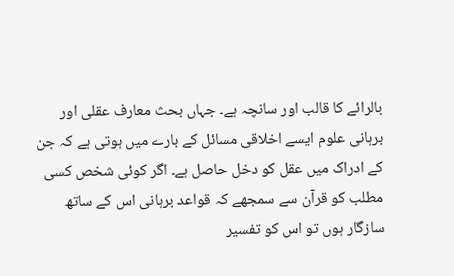بالرائے کا قالب اور سانچہ ہے۔ جہاں بحث معارف عقلی اور برہانی علوم ایسے اخلاقی مسائل کے بارے میں ہوتی ہے کہ جن کے ادراک میں عقل کو دخل حاصل ہے۔ اگر کوئی شخص کسی مطلب کو قرآن سے سمجھے کہ قواعد برہانی اس کے ساتھ سازگار ہوں تو اس کو تفسیر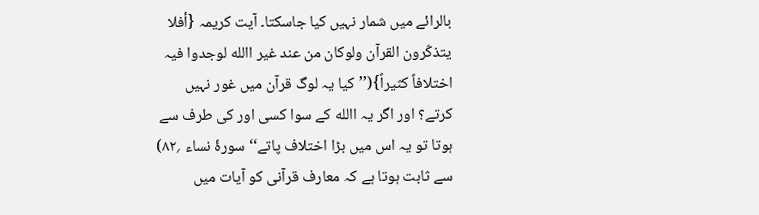بالرائے میں شمار نہیں کیا جاسکتا۔ آیت کریمہ {أفلا یتذکّرون القرآن ولوکان من عند غیر االله لوجدوا فیہ اختلافاً کثیراً}(’’کیا یہ لوگ قرآن میں غور نہیں کرتے؟ اور اگر یہ االله کے سوا کسی اور کی طرف سے ہوتا تو یہ اس میں بڑا اختلاف پاتے‘‘ سورۂ نساء ؍۸۲) سے ثابت ہوتا ہے کہ معارف قرآنی کو آیات میں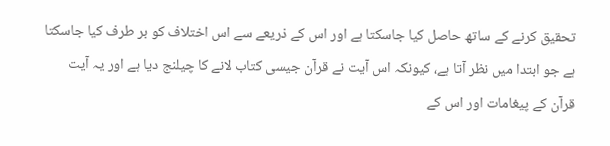تحقیق کرنے کے ساتھ حاصل کیا جاسکتا ہے اور اس کے ذریعے سے اس اختلاف کو بر طرف کیا جاسکتا ہے جو ابتدا میں نظر آتا ہے، کیونکہ اس آیت نے قرآن جیسی کتاب لانے کا چیلنج دیا ہے اور یہ آیت قرآن کے پیغامات اور اس کے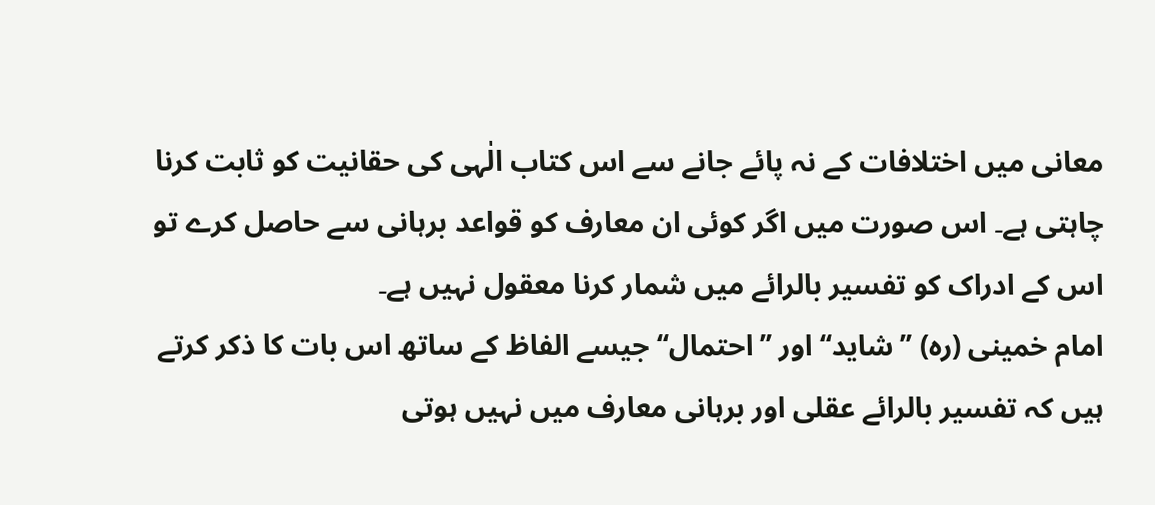معانی میں اختلافات کے نہ پائے جانے سے اس کتاب الٰہی کی حقانیت کو ثابت کرنا چاہتی ہے۔ اس صورت میں اگر کوئی ان معارف کو قواعد برہانی سے حاصل کرے تو اس کے ادراک کو تفسیر بالرائے میں شمار کرنا معقول نہیں ہے۔
امام خمینی (ره) ’’شاید‘‘ اور ’’احتمال‘‘ جیسے الفاظ کے ساتھ اس بات کا ذکر کرتے ہیں کہ تفسیر بالرائے عقلی اور برہانی معارف میں نہیں ہوتی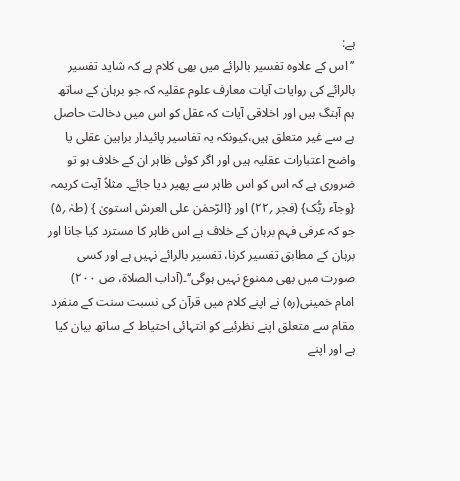ہے:
’’اس کے علاوہ تفسیر بالرائے میں بھی کلام ہے کہ شاید تفسیر بالرائے کی روایات آیات معارف علوم عقلیہ کہ جو برہان کے ساتھ ہم آہنگ ہیں اور اخلاقی آیات کہ عقل کو اس میں دخالت حاصل ہے سے غیر متعلق ہیں،کیونکہ یہ تفاسیر پائیدار براہین عقلی یا واضح اعتبارات عقلیہ ہیں اور اگر کوئی ظاہر ان کے خلاف ہو تو ضروری ہے کہ اس کو اس ظاہر سے پھیر دیا جائے۔ مثلاً آیت کریمہ {وجآء ربُّک} (فجر ؍۲۲) اور {الرّحمٰن علی العرش استویٰ } (طہٰ ؍۵) جو کہ عرفی فہم برہان کے خلاف ہے اس ظاہر کا مسترد کیا جانا اور برہان کے مطابق تفسیر کرنا، تفسیر بالرائے نہیں ہے اور کسی صورت میں بھی ممنوع نہیں ہوگی‘‘۔(آداب الصلاۃ، ص ۲۰۰)
امام خمینی(ره) نے اپنے کلام میں قرآن کی نسبت سنت کے منفرد مقام سے متعلق اپنے نظرئیے کو انتہائی احتیاط کے ساتھ بیان کیا ہے اور اپنے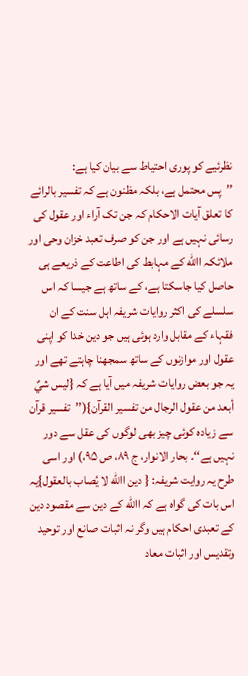نظرئیے کو پوری احتیاط سے بیان کیا ہے:
’’پس محتمل ہے، بلکہ مظنون ہے کہ تفسیر بالرائے کا تعلق آیات الاحکام کہ جن تک آراء اور عقول کی رسائی نہیں ہے اور جن کو صرف تعبد خزان وحی اور ملائکہ االله کے مہابط کی اطاعت کے ذریعے ہی حاصل کیا جاسکتا ہے، کے ساتھ ہے جیسا کہ اس سلسلے کی اکثر روایات شریفہ اہل سنت کے ان فقہاء کے مقابل وارد ہوئی ہیں جو دین خدا کو اپنی عقول اور موازنوں کے ساتھ سمجھنا چاہتے تھے اور یہ جو بعض روایات شریفہ میں آیا ہے کہ {لیس شيٌ أبعد من عقول الرجال من تفسیر القرآن}(’’تفسیر قرآن سے زیادہ کوئی چیز بھی لوگوں کی عقل سے دور نہیں ہے‘‘۔ بحار الانوار، ج ۸۹، ص ۹۵،) اور اسی طرح یہ روایت شریفہ: { دین االله لا یُصاب بالعقول}یہ اس بات کی گواہ ہے کہ االله کے دین سے مقصود دین کے تعبدی احکام ہیں وگر نہ اثبات صانع اور توحید وتقدیس اور اثبات معاد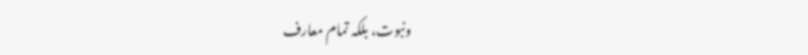ونبوت، بلکہ تمام معارف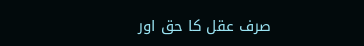صرف عقل کا حق اور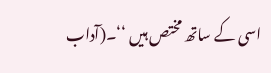اسی کے ساتھ مختص ہیں ‘‘۔(آداب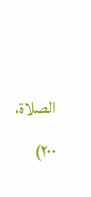الصلاۃ، ۲۰۰)